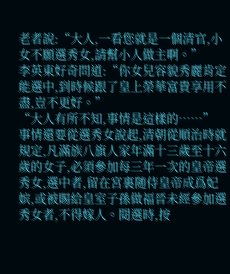老者說:“大人,一看您就是一個清官,小女不願選秀女,請幫小人做主啊。”
李英東好奇問道:“你女兒容貌秀麗肯定能選中,到時候跟了皇上榮華富貴享用不盡,豈不更好。”
“大人有所不知,事情是這樣的……”
事情還要從選秀女說起,清朝從順治時就規定,凡滿族八旗人家年滿十三歲至十六歲的女子,必須參加每三年一次的皇帝選秀女,選中者,留在宮裏随侍皇帝成爲妃嫔,或被賜給皇室子孫做福晉未經參加選秀女者,不得嫁人。閱選時,按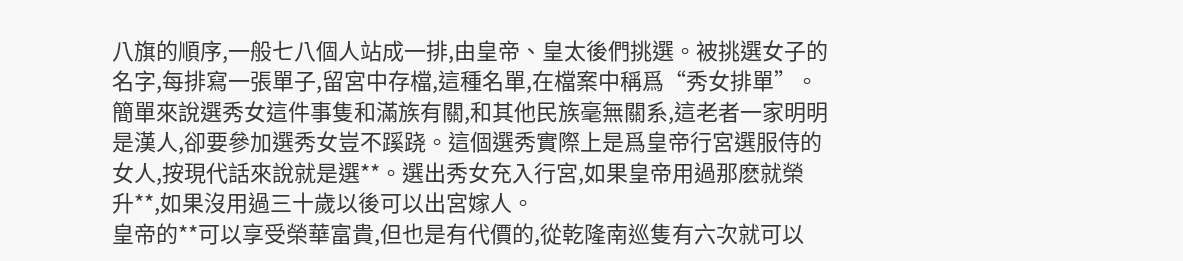八旗的順序,一般七八個人站成一排,由皇帝、皇太後們挑選。被挑選女子的名字,每排寫一張單子,留宮中存檔,這種名單,在檔案中稱爲“秀女排單”。
簡單來說選秀女這件事隻和滿族有關,和其他民族毫無關系,這老者一家明明是漢人,卻要參加選秀女豈不蹊跷。這個選秀實際上是爲皇帝行宮選服侍的女人,按現代話來說就是選**。選出秀女充入行宮,如果皇帝用過那麽就榮升**,如果沒用過三十歲以後可以出宮嫁人。
皇帝的**可以享受榮華富貴,但也是有代價的,從乾隆南巡隻有六次就可以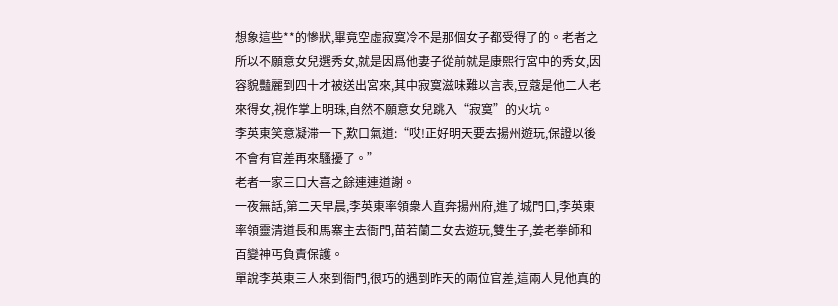想象這些**的慘狀,畢竟空虛寂寞冷不是那個女子都受得了的。老者之所以不願意女兒選秀女,就是因爲他妻子從前就是康熙行宮中的秀女,因容貌豔麗到四十才被送出宮來,其中寂寞滋味難以言表,豆蔻是他二人老來得女,視作掌上明珠,自然不願意女兒跳入“寂寞”的火坑。
李英東笑意凝滞一下,歎口氣道:“哎!正好明天要去揚州遊玩,保證以後不會有官差再來騷擾了。”
老者一家三口大喜之餘連連道謝。
一夜無話,第二天早晨,李英東率領衆人直奔揚州府,進了城門口,李英東率領靈清道長和馬寨主去衙門,苗若蘭二女去遊玩,雙生子,姜老拳師和百變神丐負責保護。
單說李英東三人來到衙門,很巧的遇到昨天的兩位官差,這兩人見他真的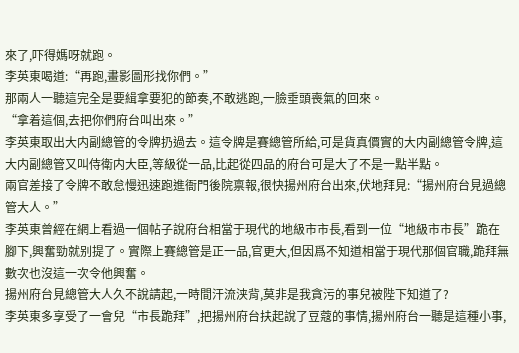來了,吓得媽呀就跑。
李英東喝道:“再跑,畫影圖形找你們。”
那兩人一聽這完全是要緝拿要犯的節奏,不敢逃跑,一臉垂頭喪氣的回來。
“拿着這個,去把你們府台叫出來。”
李英東取出大内副總管的令牌扔過去。這令牌是賽總管所給,可是貨真價實的大内副總管令牌,這大内副總管又叫侍衛内大臣,等級從一品,比起從四品的府台可是大了不是一點半點。
兩官差接了令牌不敢怠慢迅速跑進衙門後院禀報,很快揚州府台出來,伏地拜見:“揚州府台見過總管大人。”
李英東曾經在網上看過一個帖子說府台相當于現代的地級市市長,看到一位“地級市市長”跪在腳下,興奮勁就别提了。實際上賽總管是正一品,官更大,但因爲不知道相當于現代那個官職,跪拜無數次也沒這一次令他興奮。
揚州府台見總管大人久不說請起,一時間汗流浃背,莫非是我貪污的事兒被陛下知道了?
李英東多享受了一會兒“市長跪拜”,把揚州府台扶起說了豆蔻的事情,揚州府台一聽是這種小事,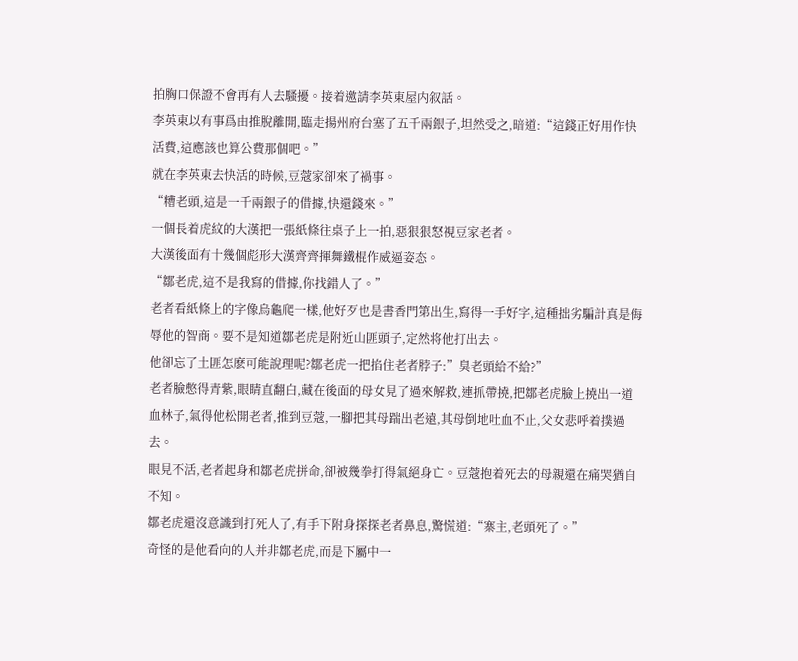拍胸口保證不會再有人去騷擾。接着邀請李英東屋内叙話。
李英東以有事爲由推脫離開,臨走揚州府台塞了五千兩銀子,坦然受之,暗道:“這錢正好用作快活費,這應該也算公費那個吧。”
就在李英東去快活的時候,豆蔻家卻來了禍事。
“糟老頭,這是一千兩銀子的借據,快還錢來。”
一個長着虎紋的大漢把一張紙條往桌子上一拍,惡狠狠怒視豆家老者。
大漢後面有十幾個彪形大漢齊齊揮舞鐵棍作威逼姿态。
“鄒老虎,這不是我寫的借據,你找錯人了。”
老者看紙條上的字像烏龜爬一樣,他好歹也是書香門第出生,寫得一手好字,這種拙劣騙計真是侮辱他的智商。要不是知道鄒老虎是附近山匪頭子,定然将他打出去。
他卻忘了土匪怎麽可能說理呢?鄒老虎一把掐住老者脖子:”臭老頭給不給?”
老者臉憋得青紫,眼睛直翻白,藏在後面的母女見了過來解救,連抓帶撓,把鄒老虎臉上撓出一道血林子,氣得他松開老者,推到豆蔻,一腳把其母踹出老遠,其母倒地吐血不止,父女悲呼着撲過去。
眼見不活,老者起身和鄒老虎拼命,卻被幾拳打得氣絕身亡。豆蔻抱着死去的母親還在痛哭猶自不知。
鄒老虎還沒意識到打死人了,有手下附身探探老者鼻息,驚慌道:“寨主,老頭死了。”
奇怪的是他看向的人并非鄒老虎,而是下屬中一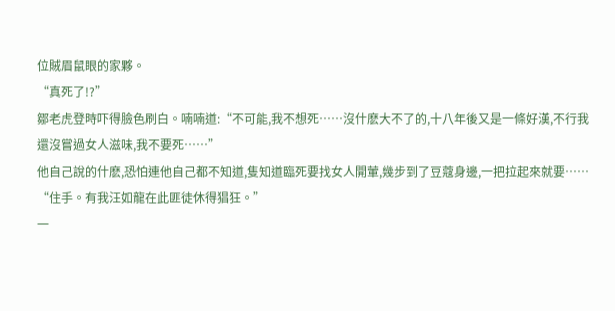位賊眉鼠眼的家夥。
“真死了!?”
鄒老虎登時吓得臉色刷白。喃喃道:“不可能,我不想死……沒什麽大不了的,十八年後又是一條好漢,不行我還沒嘗過女人滋味,我不要死……”
他自己說的什麽,恐怕連他自己都不知道,隻知道臨死要找女人開葷,幾步到了豆蔻身邊,一把拉起來就要……
“住手。有我汪如龍在此匪徒休得猖狂。”
一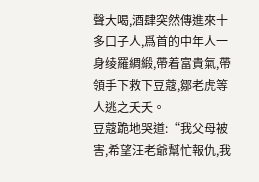聲大喝,酒肆突然傳進來十多口子人,爲首的中年人一身绫羅綢緞,帶着富貴氣,帶領手下救下豆蔻,鄒老虎等人逃之夭夭。
豆蔻跪地哭道:“我父母被害,希望汪老爺幫忙報仇,我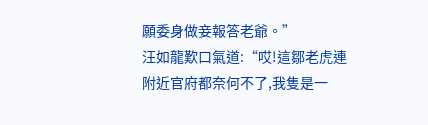願委身做妾報答老爺。”
汪如龍歎口氣道:“哎!這鄒老虎連附近官府都奈何不了,我隻是一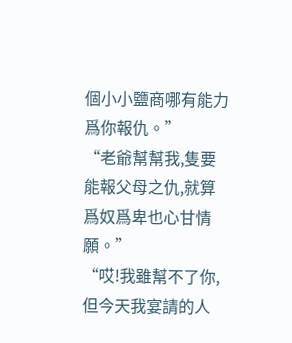個小小鹽商哪有能力爲你報仇。”
“老爺幫幫我,隻要能報父母之仇,就算爲奴爲卑也心甘情願。”
“哎!我雖幫不了你,但今天我宴請的人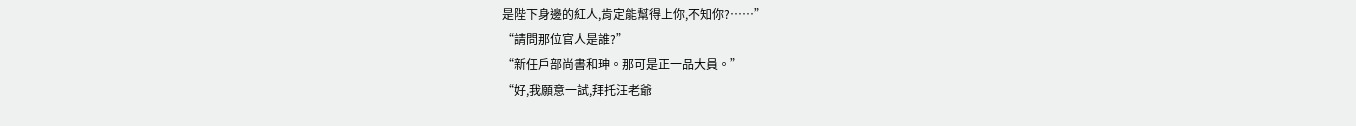是陛下身邊的紅人,肯定能幫得上你,不知你?……”
“請問那位官人是誰?”
“新任戶部尚書和珅。那可是正一品大員。”
“好,我願意一試,拜托汪老爺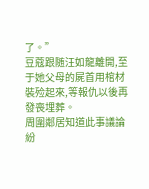了。”
豆蔻跟随汪如龍離開,至于她父母的屍首用棺材裝殓起來,等報仇以後再發喪埋葬。
周圍鄰居知道此事議論紛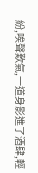紛,唉聲歎氣,一道身影進了酒肆,輕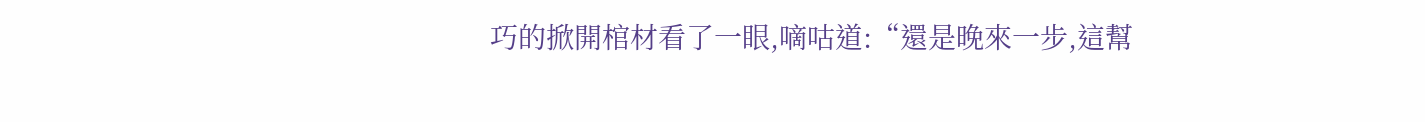巧的掀開棺材看了一眼,嘀咕道:“還是晚來一步,這幫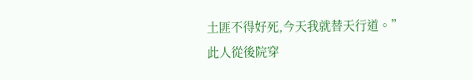土匪不得好死,今天我就替天行道。”
此人從後院穿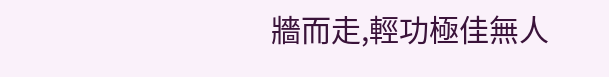牆而走,輕功極佳無人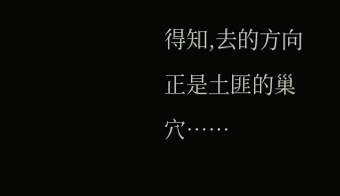得知,去的方向正是土匪的巢穴……